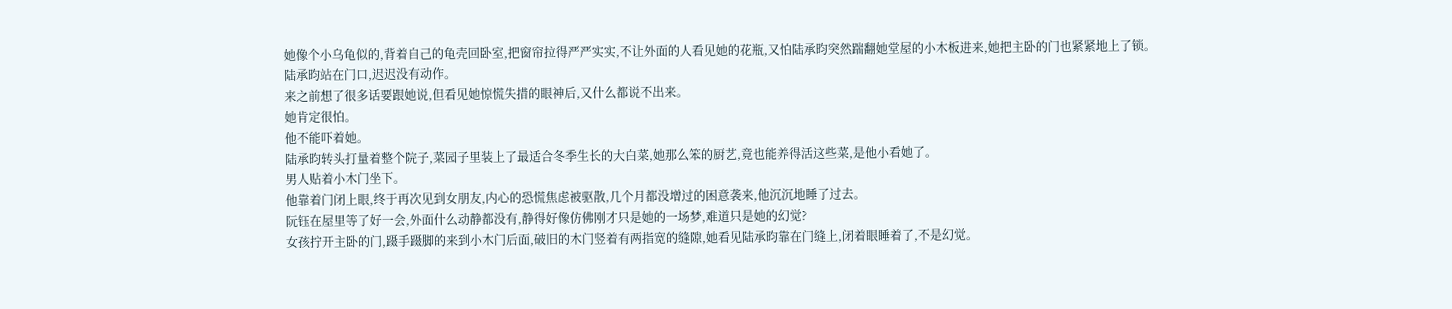她像个小乌龟似的,背着自己的龟壳回卧室,把窗帘拉得严严实实,不让外面的人看见她的花瓶,又怕陆承昀突然踹翻她堂屋的小木板进来,她把主卧的门也紧紧地上了锁。
陆承昀站在门口,迟迟没有动作。
来之前想了很多话要跟她说,但看见她惊慌失措的眼神后,又什么都说不出来。
她肯定很怕。
他不能吓着她。
陆承昀转头打量着整个院子,菜园子里装上了最适合冬季生长的大白菜,她那么笨的厨艺,竟也能养得活这些菜,是他小看她了。
男人贴着小木门坐下。
他靠着门闭上眼,终于再次见到女朋友,内心的恐慌焦虑被驱散,几个月都没增过的困意袭来,他沉沉地睡了过去。
阮钰在屋里等了好一会,外面什么动静都没有,静得好像仿佛刚才只是她的一场梦,难道只是她的幻觉?
女孩拧开主卧的门,蹑手蹑脚的来到小木门后面,破旧的木门竖着有两指宽的缝隙,她看见陆承昀靠在门缝上,闭着眼睡着了,不是幻觉。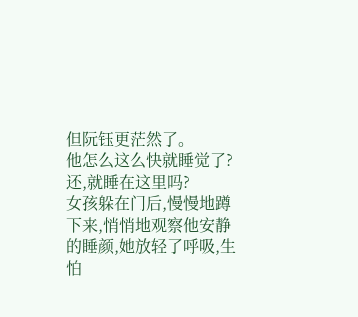但阮钰更茫然了。
他怎么这么快就睡觉了?
还,就睡在这里吗?
女孩躲在门后,慢慢地蹲下来,悄悄地观察他安静的睡颜,她放轻了呼吸,生怕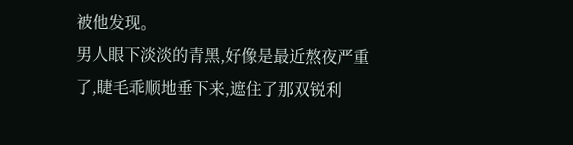被他发现。
男人眼下淡淡的青黑,好像是最近熬夜严重了,睫毛乖顺地垂下来,遮住了那双锐利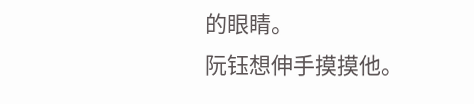的眼睛。
阮钰想伸手摸摸他。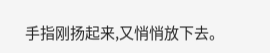手指刚扬起来,又悄悄放下去。